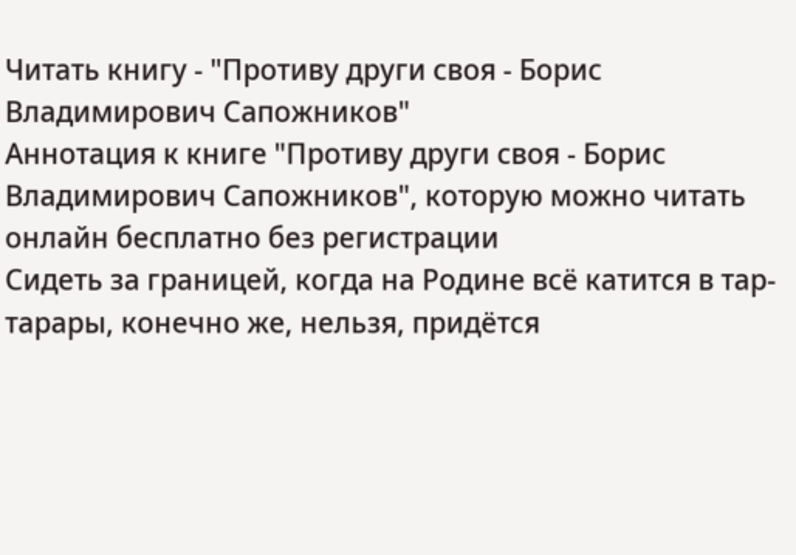Читать книгу - "Противу други своя - Борис Владимирович Сапожников"
Аннотация к книге "Противу други своя - Борис Владимирович Сапожников", которую можно читать онлайн бесплатно без регистрации
Сидеть за границей, когда на Родине всё катится в тар-тарары, конечно же, нельзя, придётся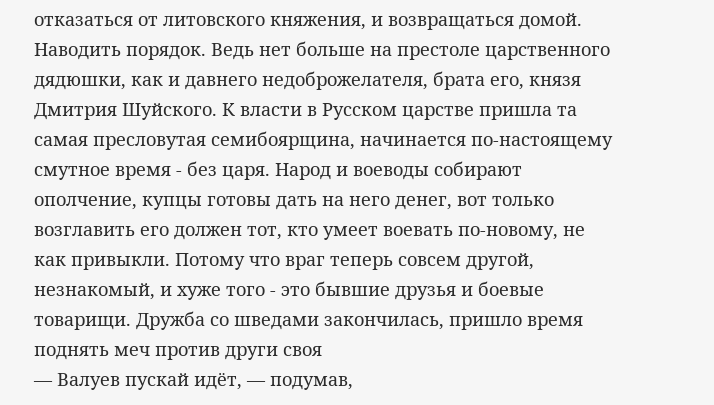отказаться от литовского княжения, и возвращаться домой. Наводить порядок. Ведь нет больше на престоле царственного дядюшки, как и давнего недоброжелателя, брата его, князя Дмитрия Шуйского. К власти в Русском царстве пришла та самая пресловутая семибоярщина, начинается по-настоящему смутное время - без царя. Народ и воеводы собирают ополчение, купцы готовы дать на него денег, вот только возглавить его должен тот, кто умеет воевать по-новому, не как привыкли. Потому что враг теперь совсем другой, незнакомый, и хуже того - это бывшие друзья и боевые товарищи. Дружба со шведами закончилась, пришло время поднять меч против други своя
— Валуев пускай идёт, — подумав,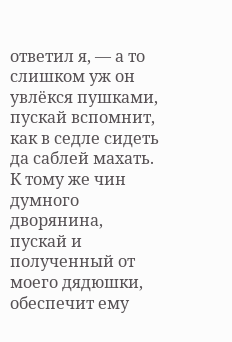ответил я, — а то слишком уж он увлёкся пушками, пускай вспомнит, как в седле сидеть да саблей махать.
К тому же чин думного дворянина, пускай и полученный от моего дядюшки, обеспечит ему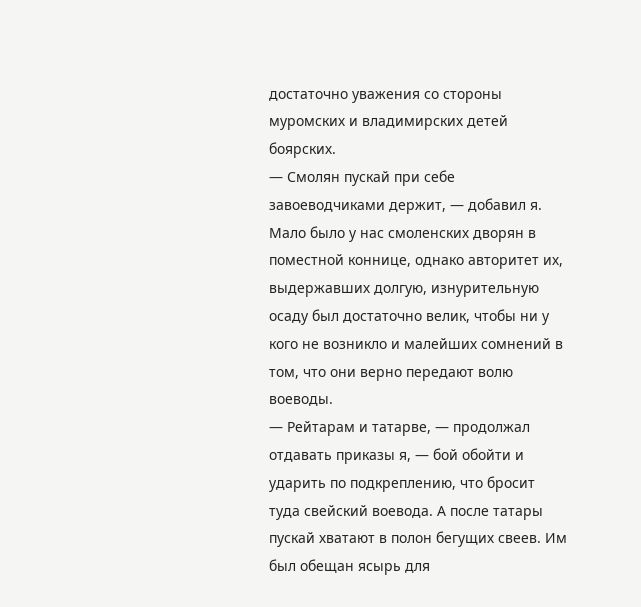достаточно уважения со стороны муромских и владимирских детей боярских.
— Смолян пускай при себе завоеводчиками держит, — добавил я.
Мало было у нас смоленских дворян в поместной коннице, однако авторитет их, выдержавших долгую, изнурительную осаду был достаточно велик, чтобы ни у кого не возникло и малейших сомнений в том, что они верно передают волю воеводы.
— Рейтарам и татарве, — продолжал отдавать приказы я, — бой обойти и ударить по подкреплению, что бросит туда свейский воевода. А после татары пускай хватают в полон бегущих свеев. Им был обещан ясырь для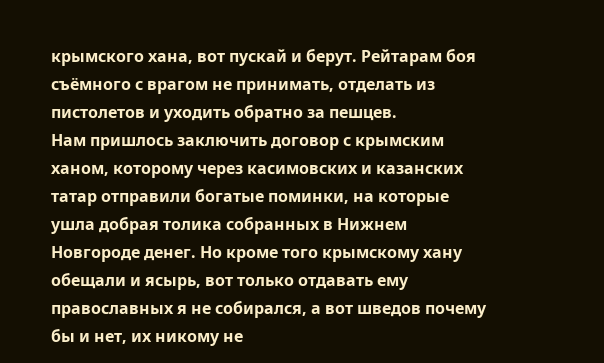крымского хана, вот пускай и берут. Рейтарам боя съёмного с врагом не принимать, отделать из пистолетов и уходить обратно за пешцев.
Нам пришлось заключить договор с крымским ханом, которому через касимовских и казанских татар отправили богатые поминки, на которые ушла добрая толика собранных в Нижнем Новгороде денег. Но кроме того крымскому хану обещали и ясырь, вот только отдавать ему православных я не собирался, а вот шведов почему бы и нет, их никому не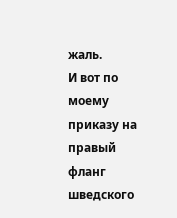жаль.
И вот по моему приказу на правый фланг шведского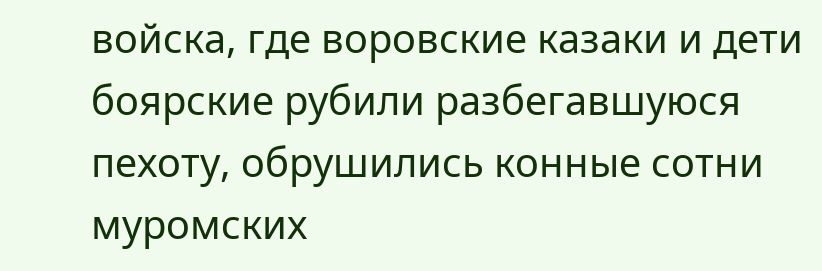войска, где воровские казаки и дети боярские рубили разбегавшуюся пехоту, обрушились конные сотни муромских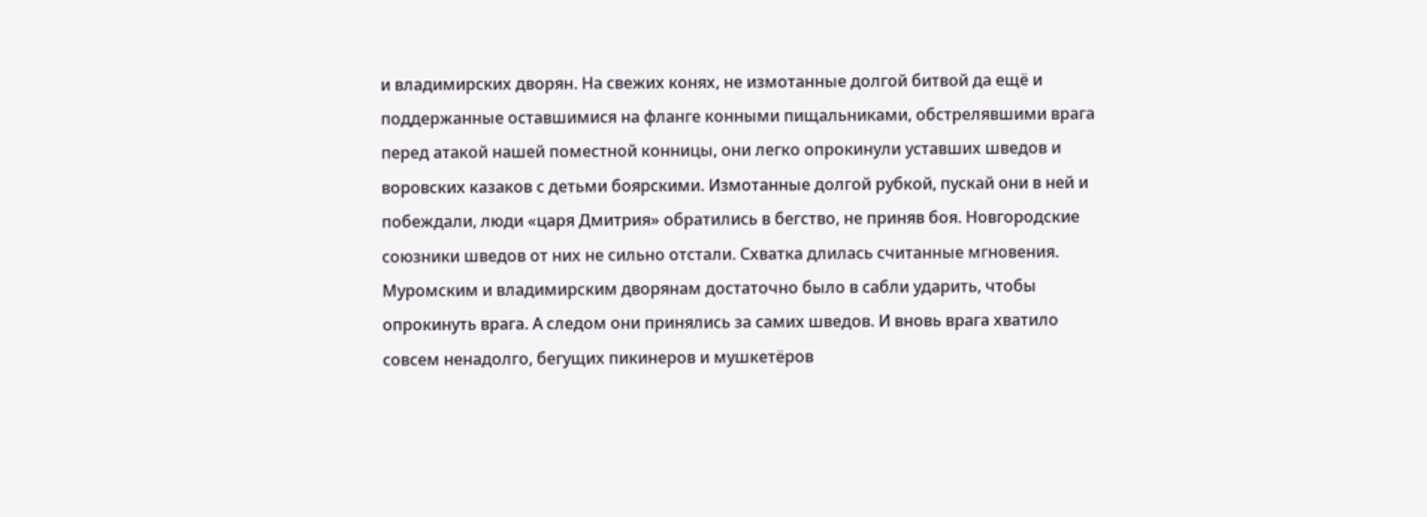и владимирских дворян. На свежих конях, не измотанные долгой битвой да ещё и поддержанные оставшимися на фланге конными пищальниками, обстрелявшими врага перед атакой нашей поместной конницы, они легко опрокинули уставших шведов и воровских казаков с детьми боярскими. Измотанные долгой рубкой, пускай они в ней и побеждали, люди «царя Дмитрия» обратились в бегство, не приняв боя. Новгородские союзники шведов от них не сильно отстали. Схватка длилась считанные мгновения. Муромским и владимирским дворянам достаточно было в сабли ударить, чтобы опрокинуть врага. А следом они принялись за самих шведов. И вновь врага хватило совсем ненадолго, бегущих пикинеров и мушкетёров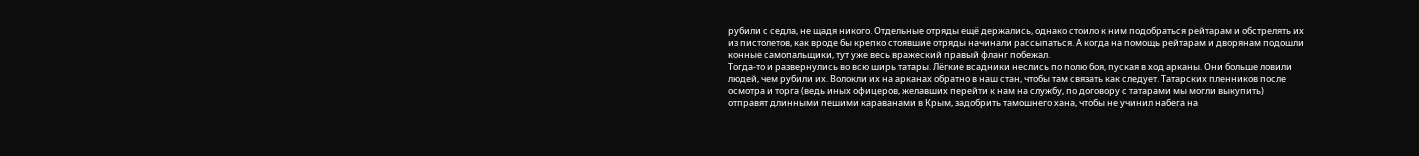рубили с седла, не щадя никого. Отдельные отряды ещё держались, однако стоило к ним подобраться рейтарам и обстрелять их из пистолетов, как вроде бы крепко стоявшие отряды начинали рассыпаться. А когда на помощь рейтарам и дворянам подошли конные самопальщики, тут уже весь вражеский правый фланг побежал.
Тогда-то и развернулись во всю ширь татары. Лёгкие всадники неслись по полю боя, пуская в ход арканы. Они больше ловили людей, чем рубили их. Волокли их на арканах обратно в наш стан, чтобы там связать как следует. Татарских пленников после осмотра и торга (ведь иных офицеров, желавших перейти к нам на службу, по договору с татарами мы могли выкупить) отправят длинными пешими караванами в Крым, задобрить тамошнего хана, чтобы не учинил набега на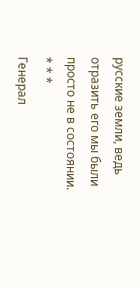русские земли, ведь отразить его мы были просто не в состоянии.
* * *
Генерал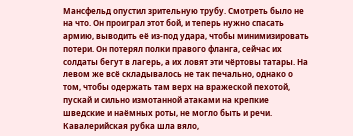Мансфельд опустил зрительную трубу. Смотреть было не на что. Он проиграл этот бой, и теперь нужно спасать армию, выводить её из-под удара, чтобы минимизировать потери. Он потерял полки правого фланга, сейчас их солдаты бегут в лагерь, а их ловят эти чёртовы татары. На левом же всё складывалось не так печально, однако о том, чтобы одержать там верх на вражеской пехотой, пускай и сильно измотанной атаками на крепкие шведские и наёмных роты, не могло быть и речи. Кавалерийская рубка шла вяло,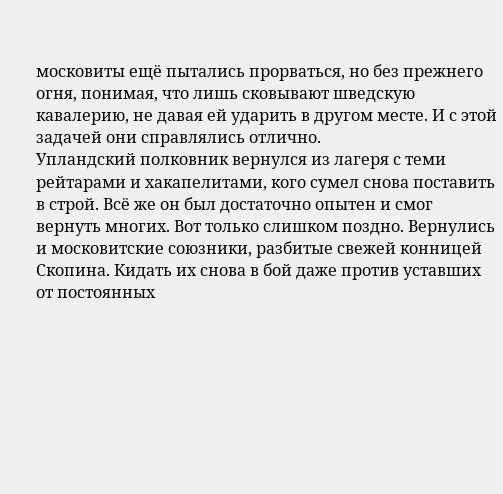московиты ещё пытались прорваться, но без прежнего огня, понимая, что лишь сковывают шведскую кавалерию, не давая ей ударить в другом месте. И с этой задачей они справлялись отлично.
Упландский полковник вернулся из лагеря с теми рейтарами и хакапелитами, кого сумел снова поставить в строй. Всё же он был достаточно опытен и смог вернуть многих. Вот только слишком поздно. Вернулись и московитские союзники, разбитые свежей конницей Скопина. Кидать их снова в бой даже против уставших от постоянных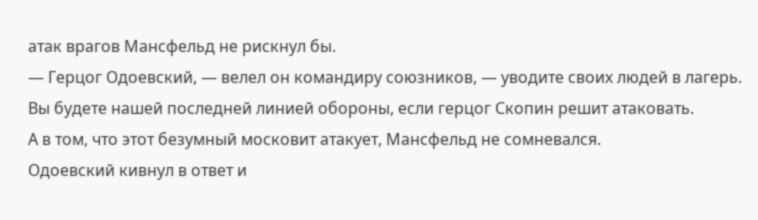атак врагов Мансфельд не рискнул бы.
— Герцог Одоевский, — велел он командиру союзников, — уводите своих людей в лагерь. Вы будете нашей последней линией обороны, если герцог Скопин решит атаковать.
А в том, что этот безумный московит атакует, Мансфельд не сомневался.
Одоевский кивнул в ответ и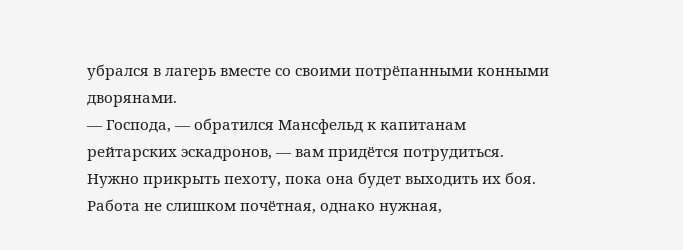убрался в лагерь вместе со своими потрёпанными конными дворянами.
— Господа, — обратился Мансфельд к капитанам рейтарских эскадронов, — вам придётся потрудиться. Нужно прикрыть пехоту, пока она будет выходить их боя.
Работа не слишком почётная, однако нужная,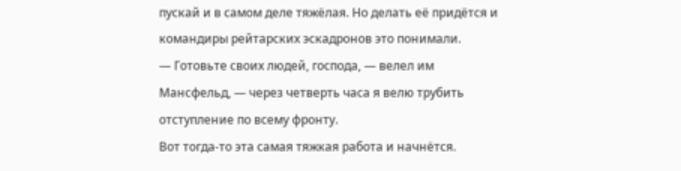пускай и в самом деле тяжёлая. Но делать её придётся и командиры рейтарских эскадронов это понимали.
— Готовьте своих людей, господа, — велел им Мансфельд, — через четверть часа я велю трубить отступление по всему фронту.
Вот тогда-то эта самая тяжкая работа и начнётся.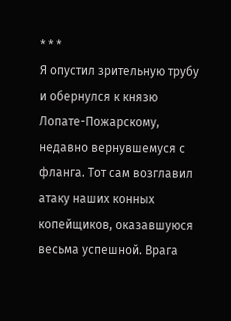* * *
Я опустил зрительную трубу и обернулся к князю Лопате-Пожарскому, недавно вернувшемуся с фланга. Тот сам возглавил атаку наших конных копейщиков, оказавшуюся весьма успешной. Врага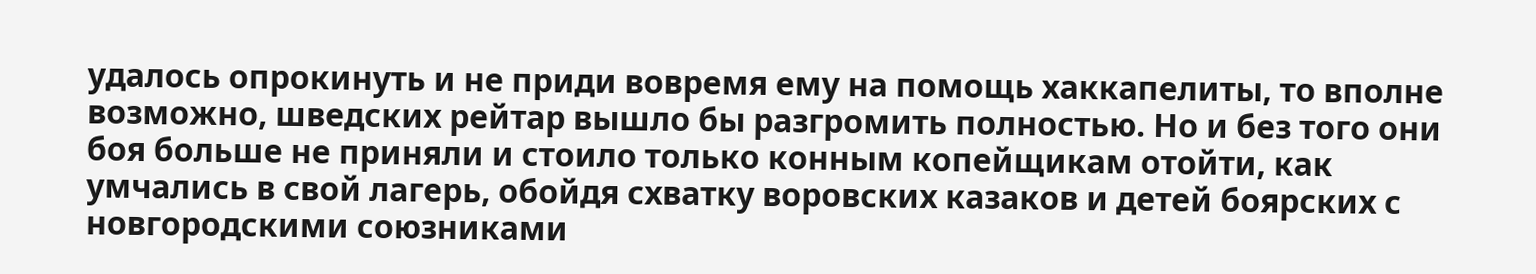удалось опрокинуть и не приди вовремя ему на помощь хаккапелиты, то вполне возможно, шведских рейтар вышло бы разгромить полностью. Но и без того они боя больше не приняли и стоило только конным копейщикам отойти, как умчались в свой лагерь, обойдя схватку воровских казаков и детей боярских с новгородскими союзниками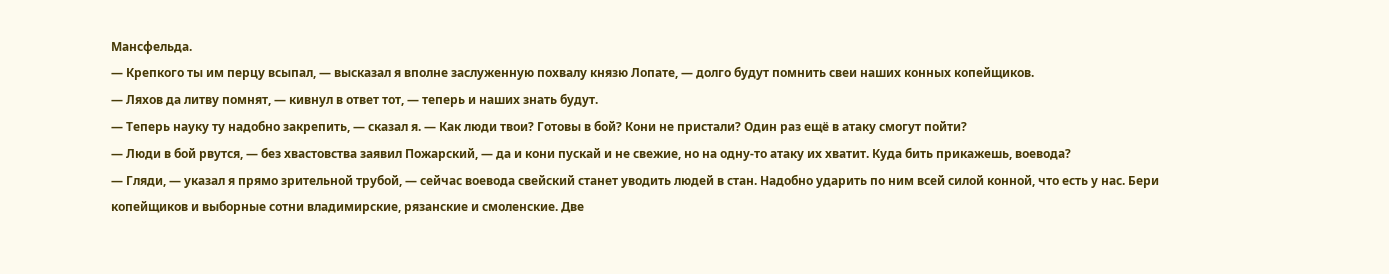Мансфельда.
— Крепкого ты им перцу всыпал, — высказал я вполне заслуженную похвалу князю Лопате, — долго будут помнить свеи наших конных копейщиков.
— Ляхов да литву помнят, — кивнул в ответ тот, — теперь и наших знать будут.
— Теперь науку ту надобно закрепить, — сказал я. — Как люди твои? Готовы в бой? Кони не пристали? Один раз ещё в атаку смогут пойти?
— Люди в бой рвутся, — без хвастовства заявил Пожарский, — да и кони пускай и не свежие, но на одну-то атаку их хватит. Куда бить прикажешь, воевода?
— Гляди, — указал я прямо зрительной трубой, — сейчас воевода свейский станет уводить людей в стан. Надобно ударить по ним всей силой конной, что есть у нас. Бери копейщиков и выборные сотни владимирские, рязанские и смоленские. Две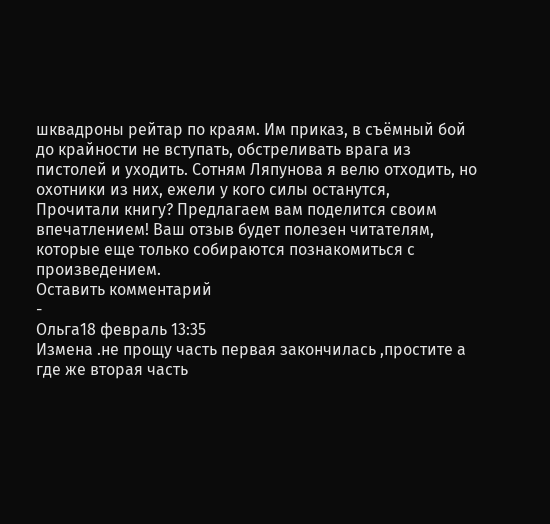шквадроны рейтар по краям. Им приказ, в съёмный бой до крайности не вступать, обстреливать врага из пистолей и уходить. Сотням Ляпунова я велю отходить, но охотники из них, ежели у кого силы останутся,
Прочитали книгу? Предлагаем вам поделится своим впечатлением! Ваш отзыв будет полезен читателям, которые еще только собираются познакомиться с произведением.
Оставить комментарий
-
Ольга18 февраль 13:35
Измена .не прощу часть первая закончилась ,простите а где же вторая часть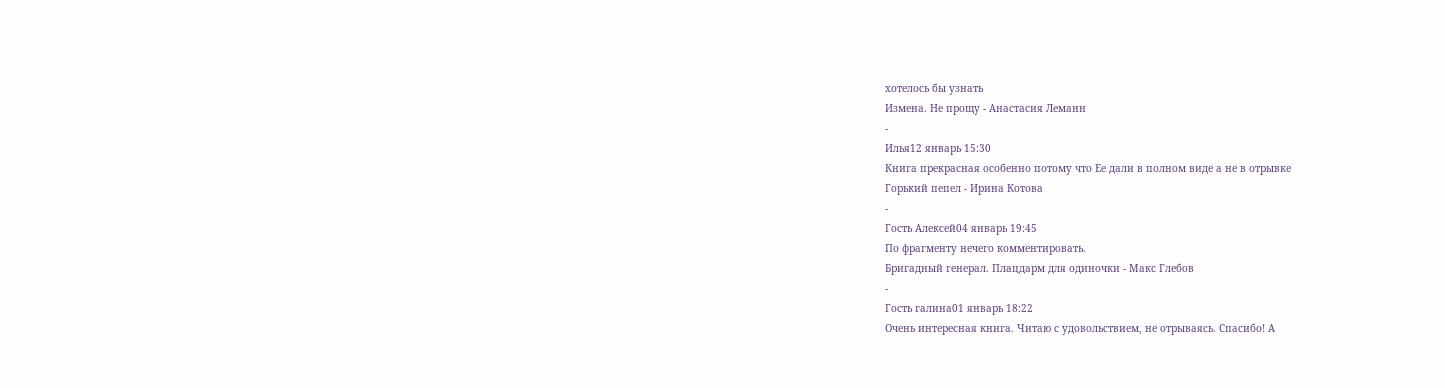хотелось бы узнать
Измена. Не прощу - Анастасия Леманн
-
Илья12 январь 15:30
Книга прекрасная особенно потому что Ее дали в полном виде а не в отрывке
Горький пепел - Ирина Котова
-
Гость Алексей04 январь 19:45
По фрагменту нечего комментировать.
Бригадный генерал. Плацдарм для одиночки - Макс Глебов
-
Гость галина01 январь 18:22
Очень интересная книга. Читаю с удовольствием, не отрываясь. Спасибо! А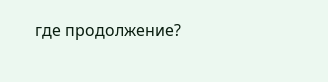где продолжение?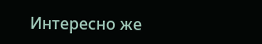Интересно же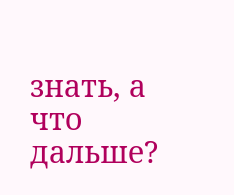знать, а что дальше?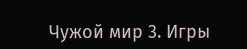Чужой мир 3. Игры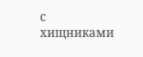с хищниками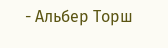- Альбер Торш